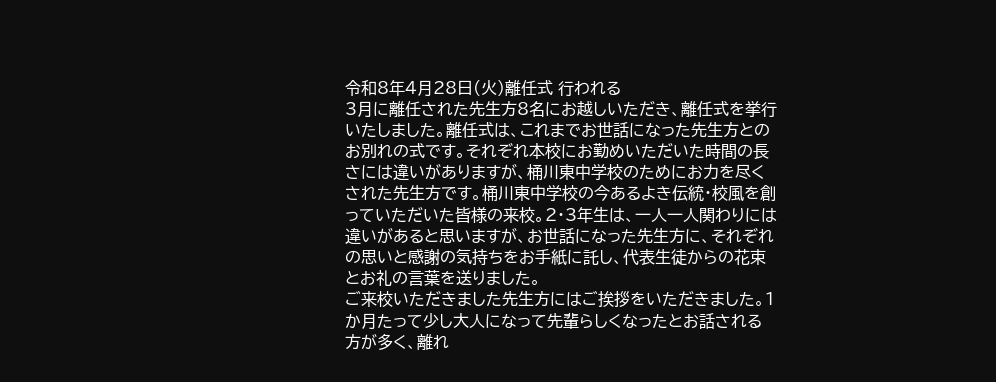令和8年4月28日(火)離任式 行われる
3月に離任された先生方8名にお越しいただき、離任式を挙行いたしました。離任式は、これまでお世話になった先生方とのお別れの式です。それぞれ本校にお勤めいただいた時間の長さには違いがありますが、桶川東中学校のためにお力を尽くされた先生方です。桶川東中学校の今あるよき伝統・校風を創っていただいた皆様の来校。2・3年生は、一人一人関わりには違いがあると思いますが、お世話になった先生方に、それぞれの思いと感謝の気持ちをお手紙に託し、代表生徒からの花束とお礼の言葉を送りました。
ご来校いただきました先生方にはご挨拶をいただきました。1か月たって少し大人になって先輩らしくなったとお話される方が多く、離れ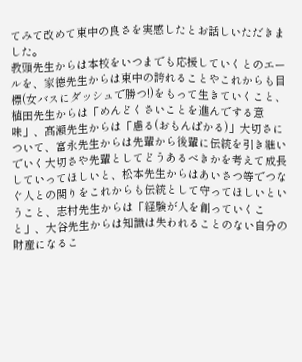てみて改めて東中の良さを実感したとお話しいただきました。
教頭先生からは本校をいつまでも応援していくとのエールを、家德先生からは東中の誇れることやこれからも目標(女バスにダッシュで勝つ!)をもって生きていくこと、植田先生からは「めんどくさいことを進んでする意味」、髙瀬先生からは「慮る(おもんぱかる)」大切さについて、富永先生からは先輩から後輩に伝統を引き継いでいく大切さや先輩としてどうあるべきかを考えて成長していってほしいと、松本先生からはあいさつ等でつなぐ人との関りをこれからも伝統として守ってほしいということ、志村先生からは「経験が人を創っていくこと」、大谷先生からは知識は失われることのない自分の財産になるこ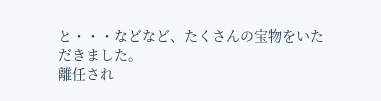と・・・などなど、たくさんの宝物をいただきました。
離任され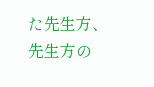た先生方、先生方の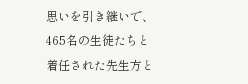思いを引き継いで、465名の生徒たちと着任された先生方と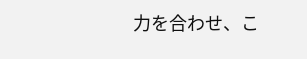力を合わせ、こ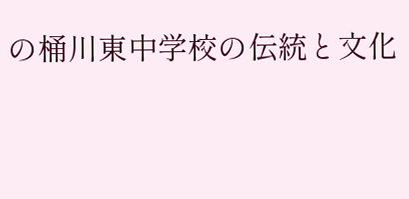の桶川東中学校の伝統と文化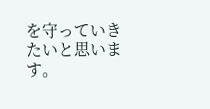を守っていきたいと思います。